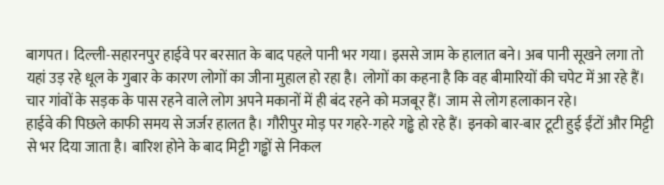बागपत। दिल्ली-सहारनपुर हाईवे पर बरसात के बाद पहले पानी भर गया। इससे जाम के हालात बने। अब पानी सूखने लगा तो यहां उड़ रहे धूल के गुबार के कारण लोगों का जीना मुहाल हो रहा है। लोगों का कहना है कि वह बीमारियों की चपेट में आ रहे हैं। चार गांवों के सड़क के पास रहने वाले लोग अपने मकानों में ही बंद रहने को मजबूर हैं। जाम से लोग हलाकान रहे।
हाईवे की पिछले काफी समय से जर्जर हालत है। गौरीपुर मोड़ पर गहरे-गहरे गड्ढे हो रहे हैं। इनको बार-बार टूटी हुई ईंटों और मिट्टी से भर दिया जाता है। बारिश होने के बाद मिट्टी गड्ढों से निकल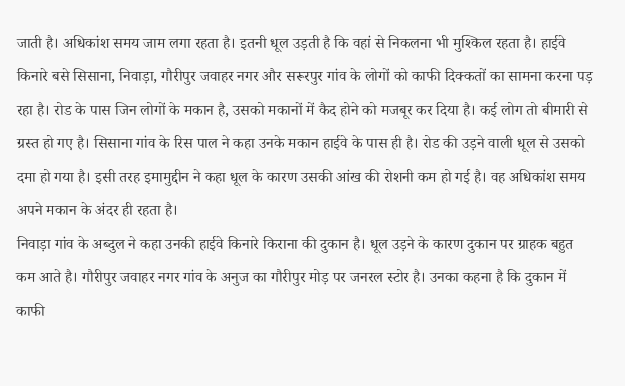जाती है। अधिकांश समय जाम लगा रहता है। इतनी धूल उड़ती है कि वहां से निकलना भी मुश्किल रहता है। हाईवे किनारे बसे सिसाना, निवाड़ा, गौरीपुर जवाहर नगर और सरूरपुर गांव के लोगों को काफी दिक्कतों का सामना करना पड़ रहा है। रोड के पास जिन लोगों के मकान है, उसको मकानों में कैद होने को मजबूर कर दिया है। कई लोग तो बीमारी से ग्रस्त हो गए है। सिसाना गांव के रिस पाल ने कहा उनके मकान हाईवे के पास ही है। रोड की उड़ने वाली धूल से उसको दमा हो गया है। इसी तरह इमामुद्दीन ने कहा धूल के कारण उसकी आंख की रोशनी कम हो गई है। वह अधिकांश समय अपने मकान के अंदर ही रहता है।
निवाड़ा गांव के अब्दुल ने कहा उनकी हाईवे किनारे किराना की दुकान है। धूल उड़ने के कारण दुकान पर ग्राहक बहुत कम आते है। गौरीपुर जवाहर नगर गांव के अनुज का गौरीपुर मोड़ पर जनरल स्टोर है। उनका कहना है कि दुकान में काफी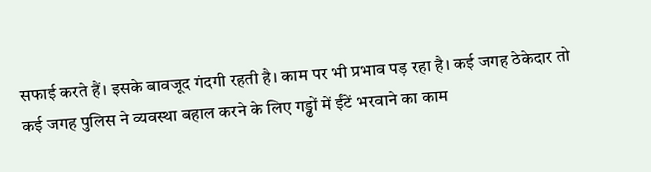सफाई करते हैं। इसके बावजूद गंदगी रहती है। काम पर भी प्रभाव पड़ रहा है। कई जगह ठेकेदार तो कई जगह पुलिस ने व्यवस्था बहाल करने के लिए गड्ढों में ईंटें भरवाने का काम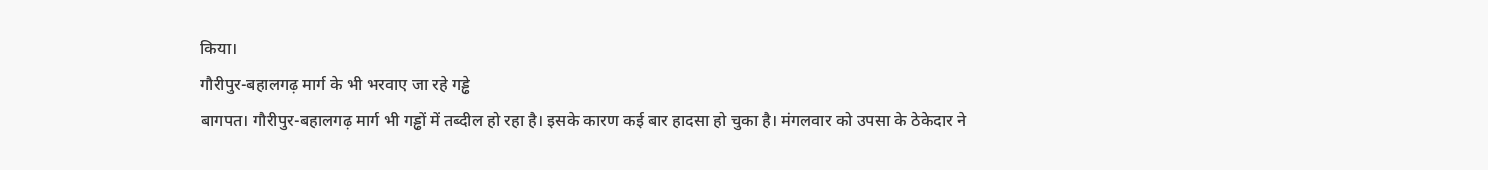किया।
गौरीपुर-बहालगढ़ मार्ग के भी भरवाए जा रहे गड्ढे
बागपत। गौरीपुर-बहालगढ़ मार्ग भी गड्ढों में तब्दील हो रहा है। इसके कारण कई बार हादसा हो चुका है। मंगलवार को उपसा के ठेकेदार ने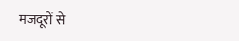मजदूरों से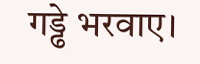गड्ढे भरवाए।